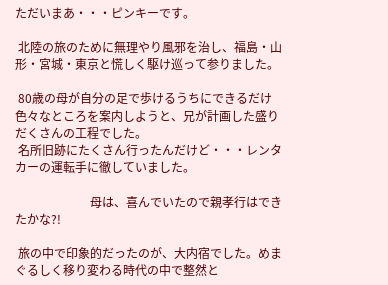ただいまあ・・・ピンキーです。

 北陸の旅のために無理やり風邪を治し、福島・山形・宮城・東京と慌しく駆け巡って参りました。

 80歳の母が自分の足で歩けるうちにできるだけ色々なところを案内しようと、兄が計画した盛りだくさんの工程でした。
 名所旧跡にたくさん行ったんだけど・・・レンタカーの運転手に徹していました。

                         母は、喜んでいたので親孝行はできたかな?!

 旅の中で印象的だったのが、大内宿でした。めまぐるしく移り変わる時代の中で整然と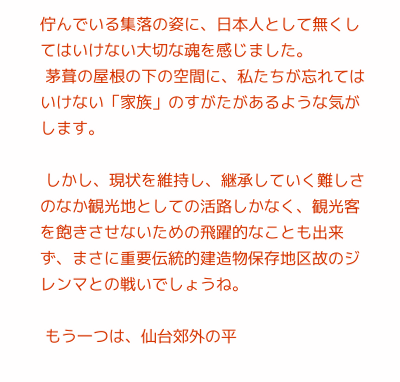佇んでいる集落の姿に、日本人として無くしてはいけない大切な魂を感じました。
 茅葺の屋根の下の空間に、私たちが忘れてはいけない「家族」のすがたがあるような気がします。

 しかし、現状を維持し、継承していく難しさのなか観光地としての活路しかなく、観光客を飽きさせないための飛躍的なことも出来ず、まさに重要伝統的建造物保存地区故のジレンマとの戦いでしょうね。

 もう一つは、仙台郊外の平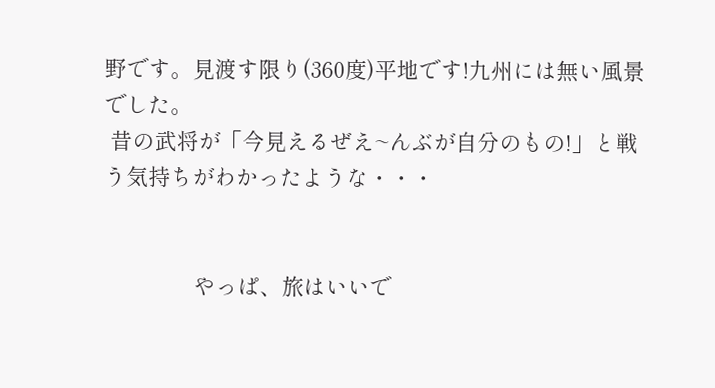野です。見渡す限り(360度)平地です!九州には無い風景でした。
 昔の武将が「今見えるぜえ~んぶが自分のもの!」と戦う気持ちがわかったような・・・


               やっぱ、旅はいいで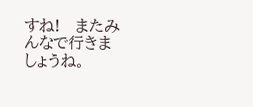すね!   またみんなで行きましょうね。